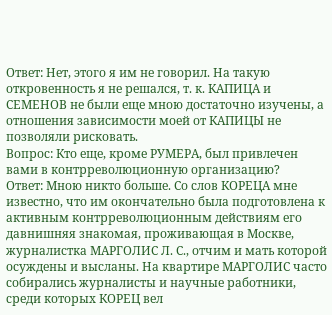Ответ: Нет, этого я им не говорил. На такую откровенность я не решался, т. к. КАПИЦА и СЕМЕНОВ не были еще мною достаточно изучены, а отношения зависимости моей от КАПИЦЫ не позволяли рисковать.
Вопрос: Кто еще, кроме РУМЕРА, был привлечен вами в контрреволюционную организацию?
Ответ: Мною никто больше. Со слов КОРЕЦА мне известно, что им окончательно была подготовлена к активным контрреволюционным действиям его давнишняя знакомая, проживающая в Москве, журналистка МАРГОЛИС Л. С., отчим и мать которой осуждены и высланы. На квартире МАРГОЛИС часто собирались журналисты и научные работники, среди которых КОРЕЦ вел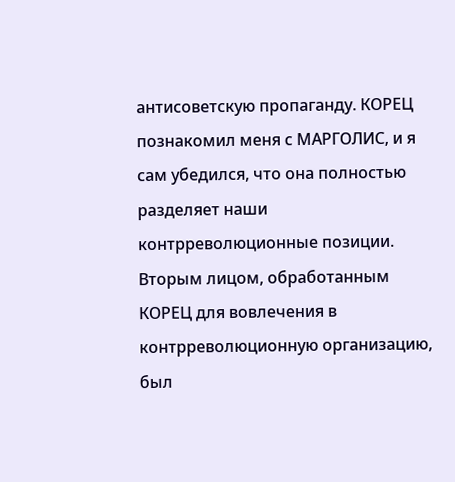антисоветскую пропаганду. КОРЕЦ познакомил меня с МАРГОЛИС, и я сам убедился, что она полностью разделяет наши контрреволюционные позиции.
Вторым лицом, обработанным КОРЕЦ для вовлечения в контрреволюционную организацию, был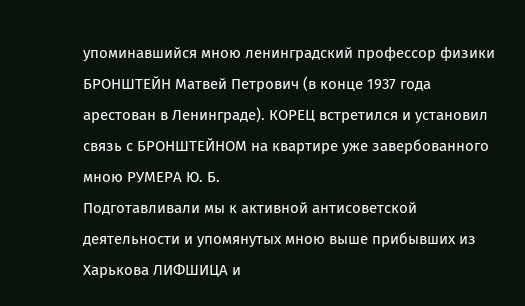упоминавшийся мною ленинградский профессор физики БРОНШТЕЙН Матвей Петрович (в конце 1937 года арестован в Ленинграде). КОРЕЦ встретился и установил связь с БРОНШТЕЙНОМ на квартире уже завербованного мною РУМЕРА Ю. Б.
Подготавливали мы к активной антисоветской деятельности и упомянутых мною выше прибывших из Харькова ЛИФШИЦА и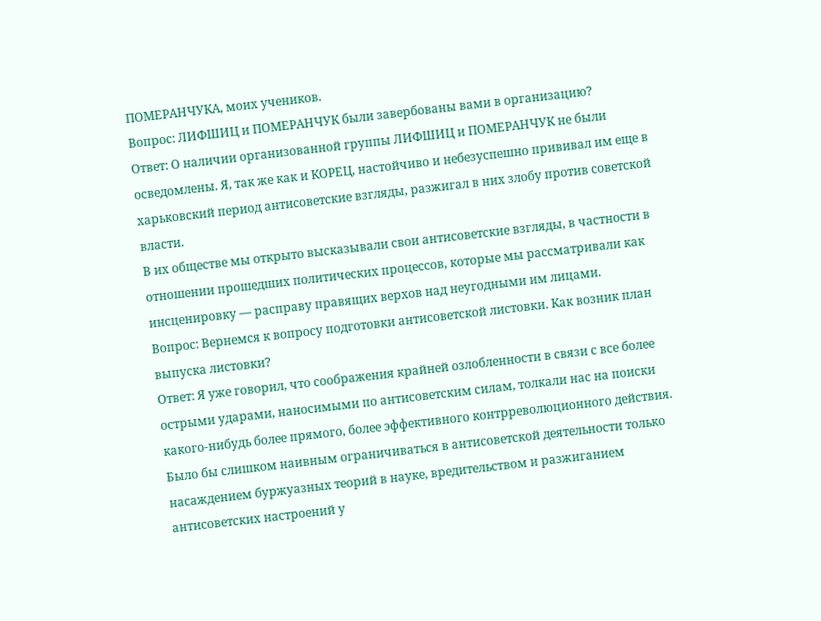ПОМЕРАНЧУКА, моих учеников.
Вопрос: ЛИФШИЦ и ПОМЕРАНЧУК были завербованы вами в организацию?
Ответ: О наличии организованной группы ЛИФШИЦ и ПОМЕРАНЧУК не были осведомлены. Я, так же как и КОРЕЦ, настойчиво и небезуспешно прививал им еще в харьковский период антисоветские взгляды, разжигал в них злобу против советской власти.
В их обществе мы открыто высказывали свои антисоветские взгляды, в частности в отношении прошедших политических процессов, которые мы рассматривали как инсценировку — расправу правящих верхов над неугодными им лицами.
Вопрос: Вернемся к вопросу подготовки антисоветской листовки. Как возник план выпуска листовки?
Ответ: Я уже говорил, что соображения крайней озлобленности в связи с все более острыми ударами, наносимыми по антисоветским силам, толкали нас на поиски какого-нибудь более прямого, более эффективного контрреволюционного действия.
Было бы слишком наивным ограничиваться в антисоветской деятельности только насаждением буржуазных теорий в науке, вредительством и разжиганием антисоветских настроений у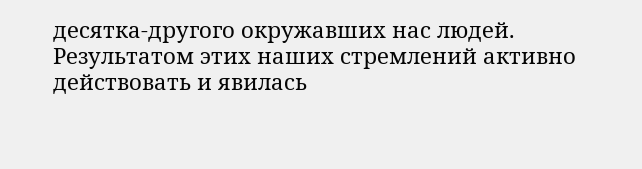десятка-другого окружавших нас людей.
Результатом этих наших стремлений активно действовать и явилась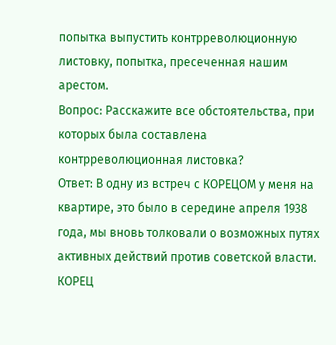попытка выпустить контрреволюционную листовку, попытка, пресеченная нашим арестом.
Вопрос: Расскажите все обстоятельства, при которых была составлена контрреволюционная листовка?
Ответ: В одну из встреч с КОРЕЦОМ у меня на квартире, это было в середине апреля 1938 года, мы вновь толковали о возможных путях активных действий против советской власти. КОРЕЦ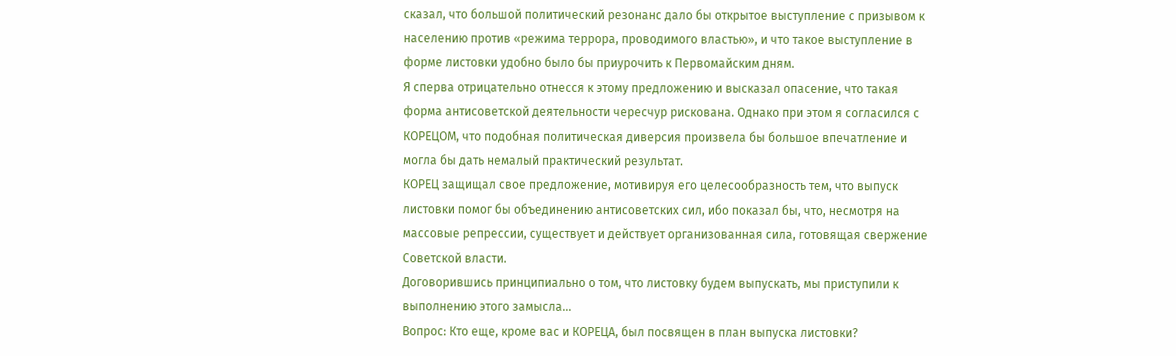сказал, что большой политический резонанс дало бы открытое выступление с призывом к населению против «режима террора, проводимого властью», и что такое выступление в форме листовки удобно было бы приурочить к Первомайским дням.
Я сперва отрицательно отнесся к этому предложению и высказал опасение, что такая форма антисоветской деятельности чересчур рискована. Однако при этом я согласился с КОРЕЦОМ, что подобная политическая диверсия произвела бы большое впечатление и могла бы дать немалый практический результат.
КОРЕЦ защищал свое предложение, мотивируя его целесообразность тем, что выпуск листовки помог бы объединению антисоветских сил, ибо показал бы, что, несмотря на массовые репрессии, существует и действует организованная сила, готовящая свержение Советской власти.
Договорившись принципиально о том, что листовку будем выпускать, мы приступили к выполнению этого замысла…
Вопрос: Кто еще, кроме вас и КОРЕЦА, был посвящен в план выпуска листовки?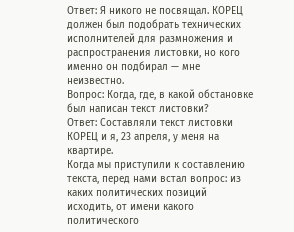Ответ: Я никого не посвящал. КОРЕЦ должен был подобрать технических исполнителей для размножения и распространения листовки, но кого именно он подбирал — мне неизвестно.
Вопрос: Когда, где, в какой обстановке был написан текст листовки?
Ответ: Составляли текст листовки КОРЕЦ и я, 23 апреля, у меня на квартире.
Когда мы приступили к составлению текста, перед нами встал вопрос: из каких политических позиций исходить, от имени какого политического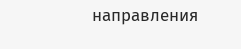направления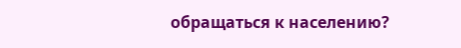обращаться к населению?